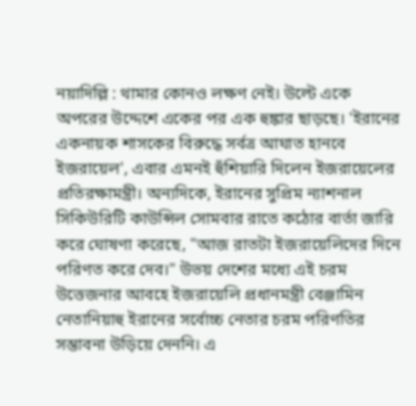নয়াদিল্লি : থামার কোনও লক্ষণ নেই। উল্টে একে অপরের উদ্দেশে একের পর এক হুঙ্কার ছাড়ছে। 'ইরানের একনায়ক শাসকের বিরুদ্ধে সর্বত্র আঘাত হানবে ইজরায়েল', এবার এমনই হুঁশিয়ারি দিলেন ইজরায়েলের প্রতিরক্ষামন্ত্রী। অন্যদিকে, ইরানের সুপ্রিম ন্যাশনাল সিকিউরিটি কাউন্সিল সোমবার রাতে কঠোর বার্তা জারি করে ঘোষণা করেছে, "আজ রাতটা ইজরায়েলিদের দিনে পরিণত করে দেব।" উভয় দেশের মধ্যে এই চরম উত্তেজনার আবহে ইজরায়েলি প্রধানমন্ত্রী বেঞ্জামিন নেতানিয়াহু ইরানের সর্বোচ্চ নেতার চরম পরিণতির সম্ভাবনা উড়িয়ে দেননি। এ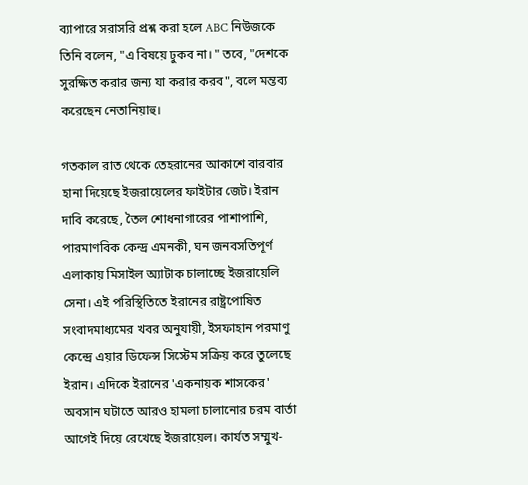ব্যাপারে সরাসরি প্রশ্ন করা হলে ABC নিউজকে তিনি বলেন, "এ বিষয়ে ঢুকব না। " তবে, "দেশকে সুরক্ষিত করার জন্য যা করার করব", বলে মন্তব্য করেছেন নেতানিয়াহু।

গতকাল রাত থেকে তেহরানের আকাশে বারবার হানা দিয়েছে ইজরায়েলের ফাইটার জেট। ইরান দাবি করেছে, তৈল শোধনাগারের পাশাপাশি, পারমাণবিক কেন্দ্র এমনকী, ঘন জনবসতিপূর্ণ এলাকায় মিসাইল অ্যাটাক চালাচ্ছে ইজরায়েলি সেনা। এই পরিস্থিতিতে ইরানের রাষ্ট্রপোষিত সংবাদমাধ্যমের খবর অনুযায়ী, ইসফাহান পরমাণু কেন্দ্রে এয়ার ডিফেন্স সিস্টেম সক্রিয় করে তুলেছে ইরান। এদিকে ইরানের 'একনায়ক শাসকের' অবসান ঘটাতে আরও হামলা চালানোর চরম বার্তা আগেই দিয়ে রেখেছে ইজরায়েল। কার্যত সম্মুখ-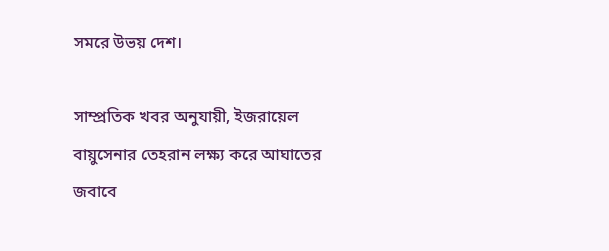সমরে উভয় দেশ।

সাম্প্রতিক খবর অনুযায়ী, ইজরায়েল বায়ুসেনার তেহরান লক্ষ্য করে আঘাতের জবাবে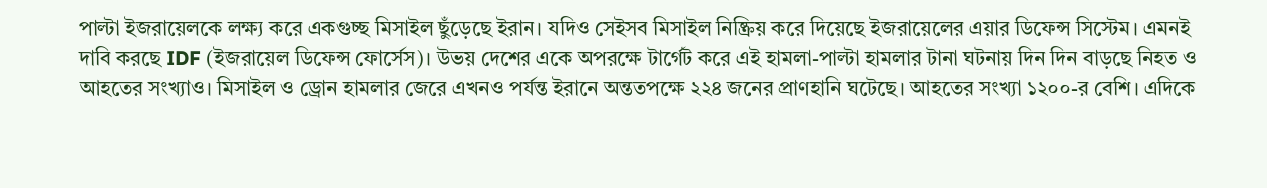পাল্টা ইজরায়েলকে লক্ষ্য করে একগুচ্ছ মিসাইল ছুঁড়েছে ইরান। যদিও সেইসব মিসাইল নিষ্ক্রিয় করে দিয়েছে ইজরায়েলের এয়ার ডিফেন্স সিস্টেম। এমনই দাবি করছে IDF (ইজরায়েল ডিফেন্স ফোর্সেস)। উভয় দেশের একে অপরক্ষে টার্গেট করে এই হামলা-পাল্টা হামলার টানা ঘটনায় দিন দিন বাড়ছে নিহত ও আহতের সংখ্যাও। মিসাইল ও ড্রোন হামলার জেরে এখনও পর্যন্ত ইরানে অন্ততপক্ষে ২২৪ জনের প্রাণহানি ঘটেছে। আহতের সংখ্যা ১২০০-র বেশি। এদিকে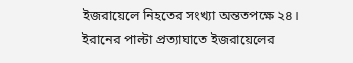ইজরায়েলে নিহতের সংখ্যা অন্ততপক্ষে ২৪। ইরানের পাল্টা প্রত্যাঘাতে ইজরায়েলের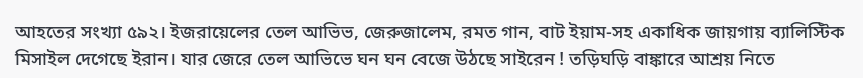আহতের সংখ্যা ৫৯২। ইজরায়েলের তেল আভিভ, জেরুজালেম, রমত গান, বাট ইয়াম-সহ একাধিক জায়গায় ব্যালিস্টিক মিসাইল দেগেছে ইরান। যার জেরে তেল আভিভে ঘন ঘন বেজে উঠছে সাইরেন ! তড়িঘড়ি বাঙ্কারে আশ্রয় নিতে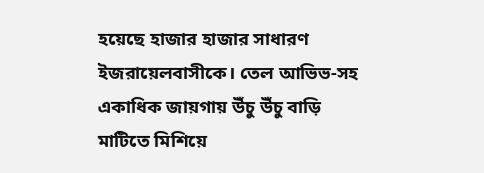হয়েছে হাজার হাজার সাধারণ ইজরায়েলবাসীকে। তেল আভিভ-সহ একাধিক জায়গায় উঁচু উঁচু বাড়ি মাটিতে মিশিয়ে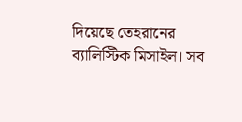দিয়েছে তেহরানের ব্যালিস্টিক মিসাইল। সব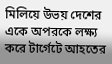মিলিয়ে উভয় দেশের একে অপরকে লক্ষ্য করে টার্গেটে আহতের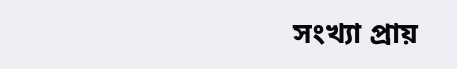সংখ্যা প্রায়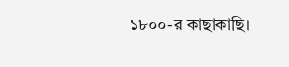১৮০০-র কাছাকাছি।